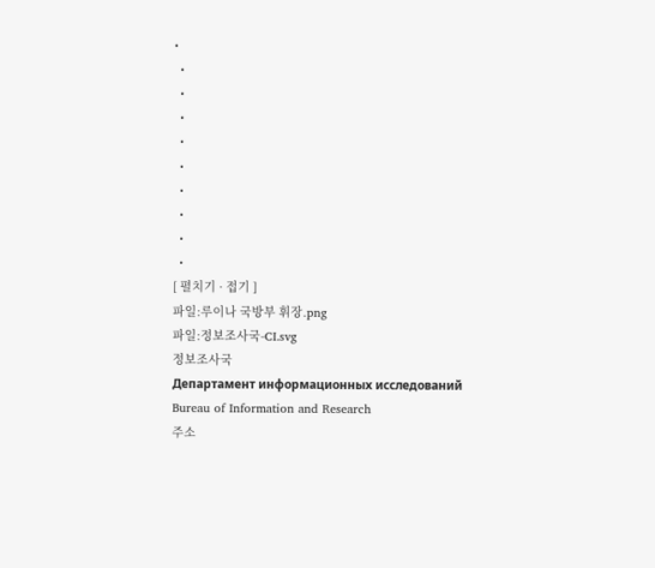•
  •
  •
  •
  •
  •
  •
  •
  •
  •
[ 펼치기 · 접기 ]
파일:루이나 국방부 휘장.png
파일:정보조사국-CI.svg
정보조사국
Департамент информационных исследований
Bureau of Information and Research
주소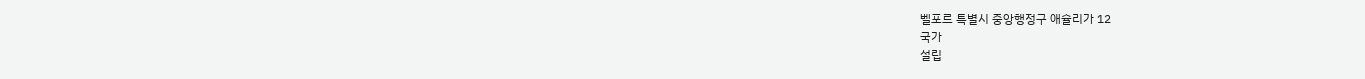벨포르 특별시 중앙행정구 애슐리가 12
국가
설립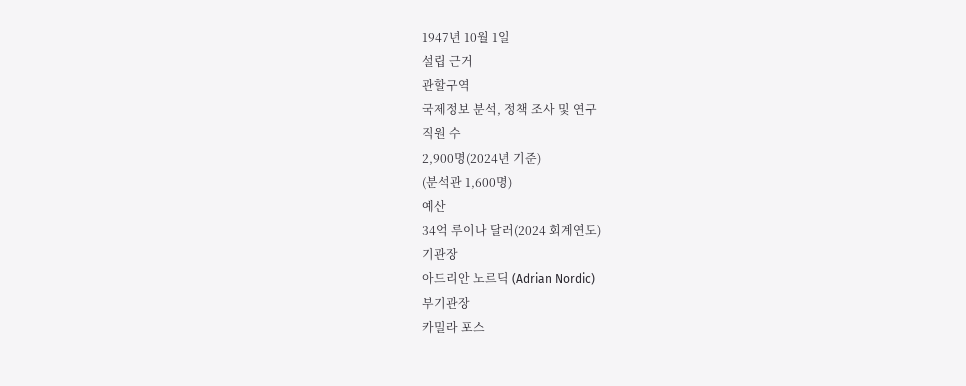1947년 10월 1일
설립 근거
관할구역
국제정보 분석, 정책 조사 및 연구
직원 수
2,900명(2024년 기준)
(분석관 1,600명)
예산
34억 루이나 달러(2024 회계연도)
기관장
아드리안 노르딕 (Adrian Nordic)
부기관장
카밀라 포스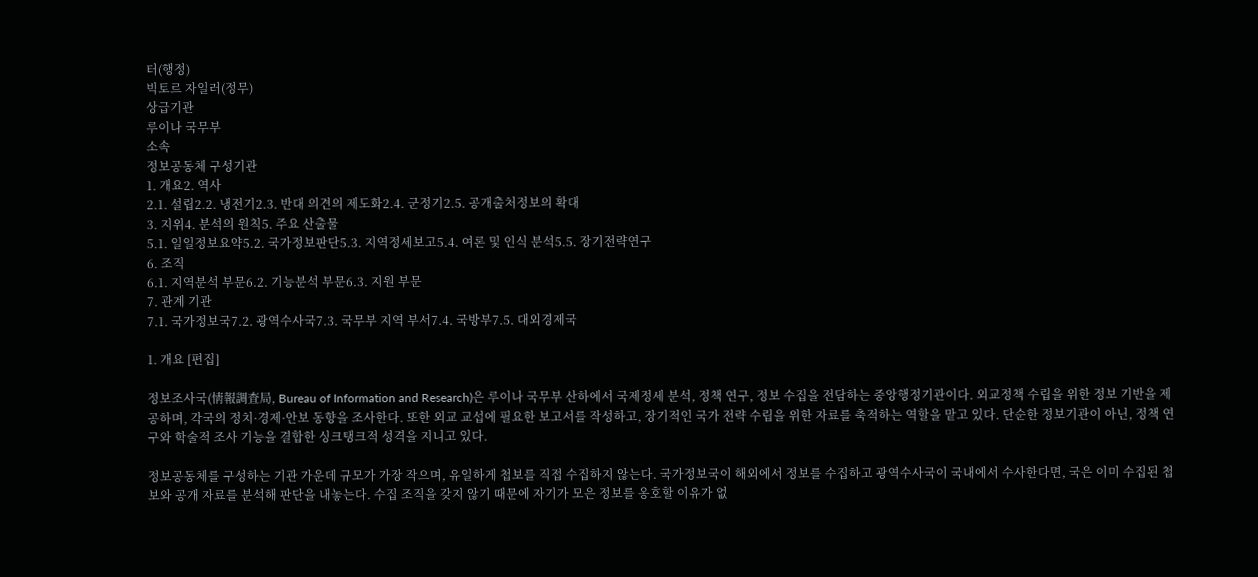터(행정)
빅토르 자일러(정무)
상급기관
루이나 국무부
소속
정보공동체 구성기관
1. 개요2. 역사
2.1. 설립2.2. 냉전기2.3. 반대 의견의 제도화2.4. 군정기2.5. 공개출처정보의 확대
3. 지위4. 분석의 원칙5. 주요 산출물
5.1. 일일정보요약5.2. 국가정보판단5.3. 지역정세보고5.4. 여론 및 인식 분석5.5. 장기전략연구
6. 조직
6.1. 지역분석 부문6.2. 기능분석 부문6.3. 지원 부문
7. 관계 기관
7.1. 국가정보국7.2. 광역수사국7.3. 국무부 지역 부서7.4. 국방부7.5. 대외경제국

1. 개요 [편집]

정보조사국(情報調査局, Bureau of Information and Research)은 루이나 국무부 산하에서 국제정세 분석, 정책 연구, 정보 수집을 전담하는 중앙행정기관이다. 외교정책 수립을 위한 정보 기반을 제공하며, 각국의 정치·경제·안보 동향을 조사한다. 또한 외교 교섭에 필요한 보고서를 작성하고, 장기적인 국가 전략 수립을 위한 자료를 축적하는 역할을 맡고 있다. 단순한 정보기관이 아닌, 정책 연구와 학술적 조사 기능을 결합한 싱크탱크적 성격을 지니고 있다.

정보공동체를 구성하는 기관 가운데 규모가 가장 작으며, 유일하게 첩보를 직접 수집하지 않는다. 국가정보국이 해외에서 정보를 수집하고 광역수사국이 국내에서 수사한다면, 국은 이미 수집된 첩보와 공개 자료를 분석해 판단을 내놓는다. 수집 조직을 갖지 않기 때문에 자기가 모은 정보를 옹호할 이유가 없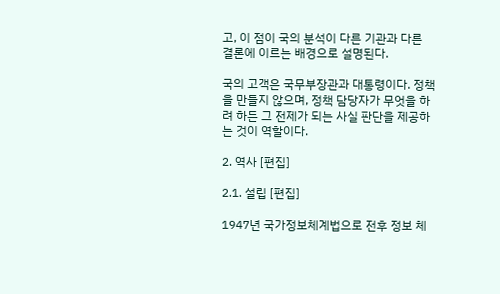고, 이 점이 국의 분석이 다른 기관과 다른 결론에 이르는 배경으로 설명된다.

국의 고객은 국무부장관과 대통령이다. 정책을 만들지 않으며, 정책 담당자가 무엇을 하려 하든 그 전제가 되는 사실 판단을 제공하는 것이 역할이다.

2. 역사 [편집]

2.1. 설립 [편집]

1947년 국가정보체계법으로 전후 정보 체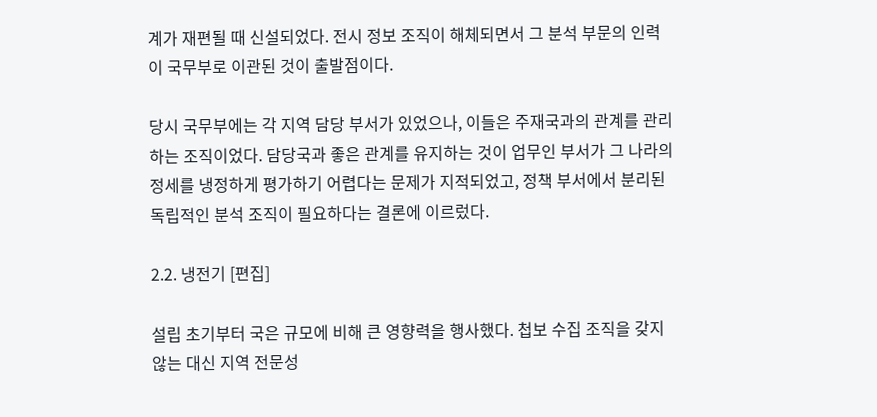계가 재편될 때 신설되었다. 전시 정보 조직이 해체되면서 그 분석 부문의 인력이 국무부로 이관된 것이 출발점이다.

당시 국무부에는 각 지역 담당 부서가 있었으나, 이들은 주재국과의 관계를 관리하는 조직이었다. 담당국과 좋은 관계를 유지하는 것이 업무인 부서가 그 나라의 정세를 냉정하게 평가하기 어렵다는 문제가 지적되었고, 정책 부서에서 분리된 독립적인 분석 조직이 필요하다는 결론에 이르렀다.

2.2. 냉전기 [편집]

설립 초기부터 국은 규모에 비해 큰 영향력을 행사했다. 첩보 수집 조직을 갖지 않는 대신 지역 전문성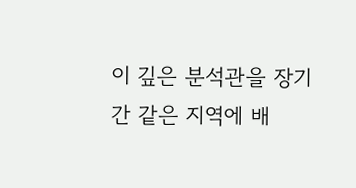이 깊은 분석관을 장기간 같은 지역에 배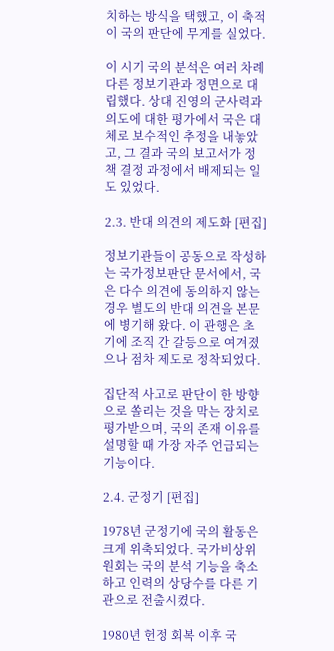치하는 방식을 택했고, 이 축적이 국의 판단에 무게를 실었다.

이 시기 국의 분석은 여러 차례 다른 정보기관과 정면으로 대립했다. 상대 진영의 군사력과 의도에 대한 평가에서 국은 대체로 보수적인 추정을 내놓았고, 그 결과 국의 보고서가 정책 결정 과정에서 배제되는 일도 있었다.

2.3. 반대 의견의 제도화 [편집]

정보기관들이 공동으로 작성하는 국가정보판단 문서에서, 국은 다수 의견에 동의하지 않는 경우 별도의 반대 의견을 본문에 병기해 왔다. 이 관행은 초기에 조직 간 갈등으로 여겨졌으나 점차 제도로 정착되었다.

집단적 사고로 판단이 한 방향으로 쏠리는 것을 막는 장치로 평가받으며, 국의 존재 이유를 설명할 때 가장 자주 언급되는 기능이다.

2.4. 군정기 [편집]

1978년 군정기에 국의 활동은 크게 위축되었다. 국가비상위원회는 국의 분석 기능을 축소하고 인력의 상당수를 다른 기관으로 전출시켰다.

1980년 헌정 회복 이후 국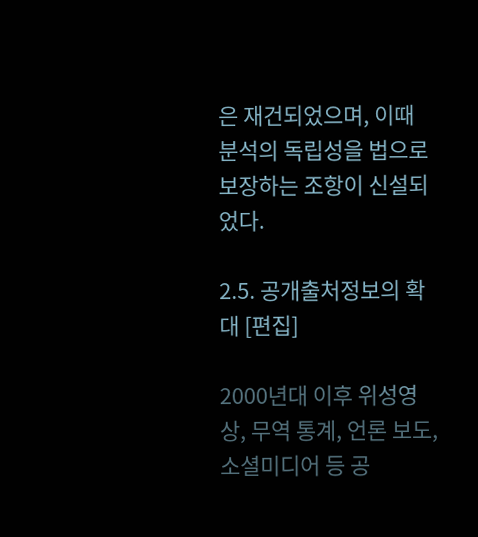은 재건되었으며, 이때 분석의 독립성을 법으로 보장하는 조항이 신설되었다.

2.5. 공개출처정보의 확대 [편집]

2000년대 이후 위성영상, 무역 통계, 언론 보도, 소셜미디어 등 공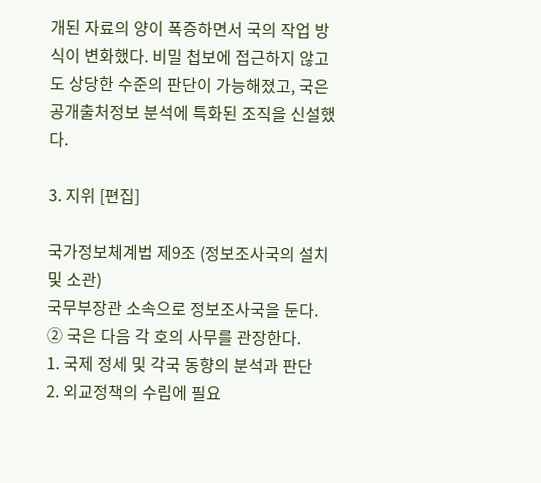개된 자료의 양이 폭증하면서 국의 작업 방식이 변화했다. 비밀 첩보에 접근하지 않고도 상당한 수준의 판단이 가능해졌고, 국은 공개출처정보 분석에 특화된 조직을 신설했다.

3. 지위 [편집]

국가정보체계법 제9조 (정보조사국의 설치 및 소관)
국무부장관 소속으로 정보조사국을 둔다.
② 국은 다음 각 호의 사무를 관장한다.
1. 국제 정세 및 각국 동향의 분석과 판단
2. 외교정책의 수립에 필요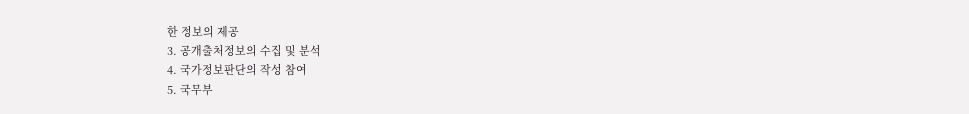한 정보의 제공
3. 공개출처정보의 수집 및 분석
4. 국가정보판단의 작성 참여
5. 국무부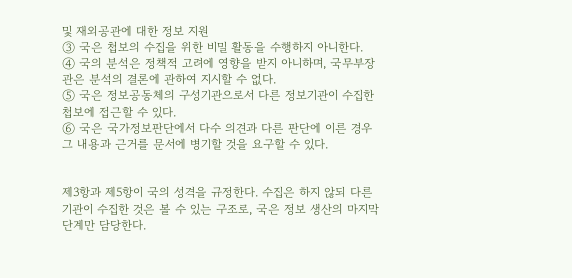및 재외공관에 대한 정보 지원
③ 국은 첩보의 수집을 위한 비밀 활동을 수행하지 아니한다.
④ 국의 분석은 정책적 고려에 영향을 받지 아니하며, 국무부장관은 분석의 결론에 관하여 지시할 수 없다.
⑤ 국은 정보공동체의 구성기관으로서 다른 정보기관이 수집한 첩보에 접근할 수 있다.
⑥ 국은 국가정보판단에서 다수 의견과 다른 판단에 이른 경우 그 내용과 근거를 문서에 병기할 것을 요구할 수 있다.


제3항과 제5항이 국의 성격을 규정한다. 수집은 하지 않되 다른 기관이 수집한 것은 볼 수 있는 구조로, 국은 정보 생산의 마지막 단계만 담당한다.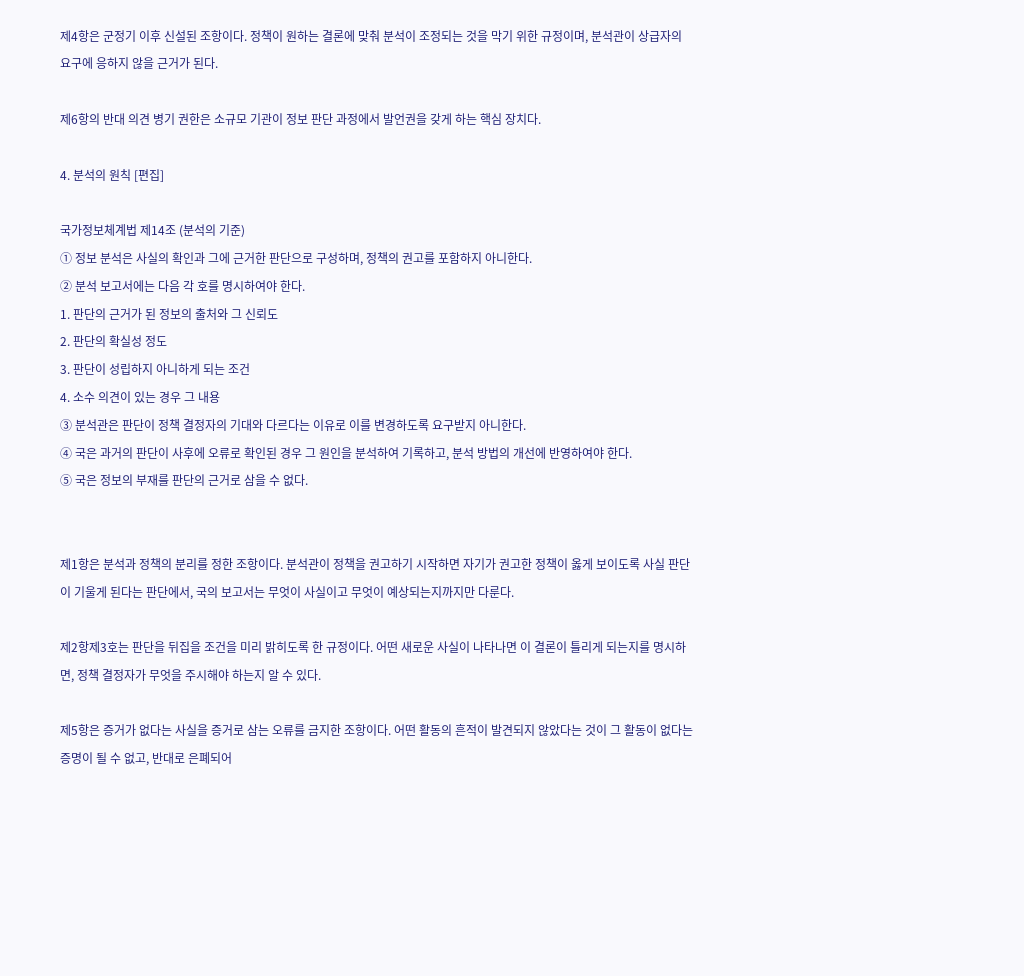제4항은 군정기 이후 신설된 조항이다. 정책이 원하는 결론에 맞춰 분석이 조정되는 것을 막기 위한 규정이며, 분석관이 상급자의 요구에 응하지 않을 근거가 된다.

제6항의 반대 의견 병기 권한은 소규모 기관이 정보 판단 과정에서 발언권을 갖게 하는 핵심 장치다.

4. 분석의 원칙 [편집]

국가정보체계법 제14조 (분석의 기준)
① 정보 분석은 사실의 확인과 그에 근거한 판단으로 구성하며, 정책의 권고를 포함하지 아니한다.
② 분석 보고서에는 다음 각 호를 명시하여야 한다.
1. 판단의 근거가 된 정보의 출처와 그 신뢰도
2. 판단의 확실성 정도
3. 판단이 성립하지 아니하게 되는 조건
4. 소수 의견이 있는 경우 그 내용
③ 분석관은 판단이 정책 결정자의 기대와 다르다는 이유로 이를 변경하도록 요구받지 아니한다.
④ 국은 과거의 판단이 사후에 오류로 확인된 경우 그 원인을 분석하여 기록하고, 분석 방법의 개선에 반영하여야 한다.
⑤ 국은 정보의 부재를 판단의 근거로 삼을 수 없다.


제1항은 분석과 정책의 분리를 정한 조항이다. 분석관이 정책을 권고하기 시작하면 자기가 권고한 정책이 옳게 보이도록 사실 판단이 기울게 된다는 판단에서, 국의 보고서는 무엇이 사실이고 무엇이 예상되는지까지만 다룬다.

제2항제3호는 판단을 뒤집을 조건을 미리 밝히도록 한 규정이다. 어떤 새로운 사실이 나타나면 이 결론이 틀리게 되는지를 명시하면, 정책 결정자가 무엇을 주시해야 하는지 알 수 있다.

제5항은 증거가 없다는 사실을 증거로 삼는 오류를 금지한 조항이다. 어떤 활동의 흔적이 발견되지 않았다는 것이 그 활동이 없다는 증명이 될 수 없고, 반대로 은폐되어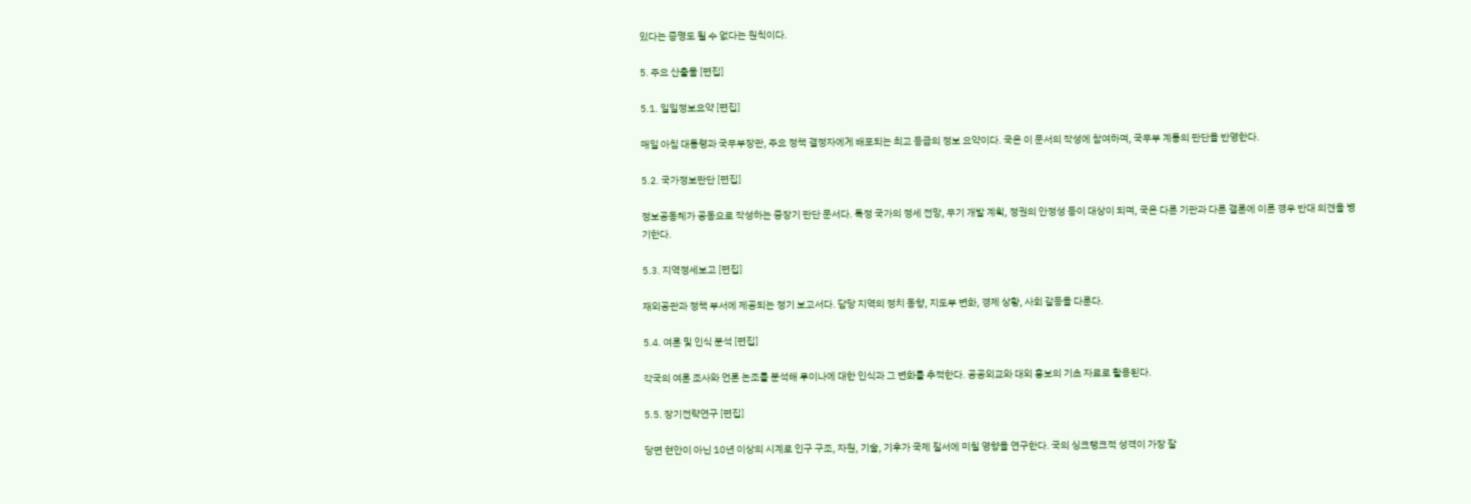있다는 증명도 될 수 없다는 원칙이다.

5. 주요 산출물 [편집]

5.1. 일일정보요약 [편집]

매일 아침 대통령과 국무부장관, 주요 정책 결정자에게 배포되는 최고 등급의 정보 요약이다. 국은 이 문서의 작성에 참여하며, 국무부 계통의 판단을 반영한다.

5.2. 국가정보판단 [편집]

정보공동체가 공동으로 작성하는 중장기 판단 문서다. 특정 국가의 정세 전망, 무기 개발 계획, 정권의 안정성 등이 대상이 되며, 국은 다른 기관과 다른 결론에 이른 경우 반대 의견을 병기한다.

5.3. 지역정세보고 [편집]

재외공관과 정책 부서에 제공되는 정기 보고서다. 담당 지역의 정치 동향, 지도부 변화, 경제 상황, 사회 갈등을 다룬다.

5.4. 여론 및 인식 분석 [편집]

각국의 여론 조사와 언론 논조를 분석해 루이나에 대한 인식과 그 변화를 추적한다. 공공외교와 대외 홍보의 기초 자료로 활용된다.

5.5. 장기전략연구 [편집]

당면 현안이 아닌 10년 이상의 시계로 인구 구조, 자원, 기술, 기후가 국제 질서에 미칠 영향을 연구한다. 국의 싱크탱크적 성격이 가장 잘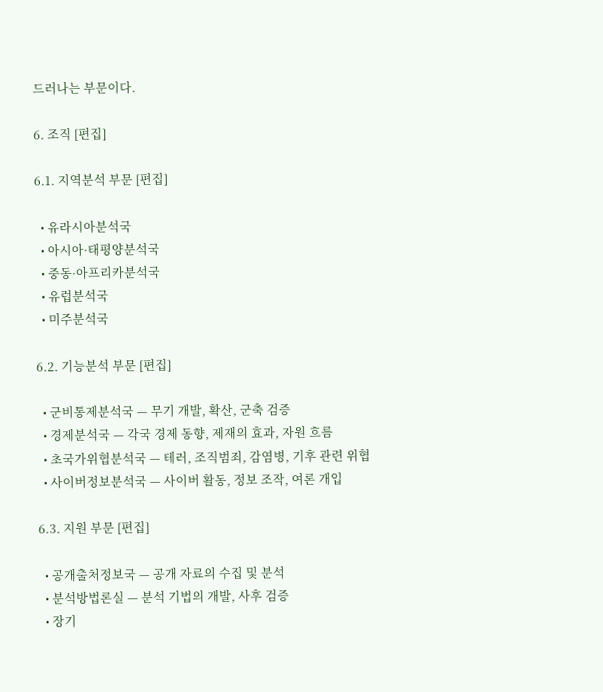드러나는 부문이다.

6. 조직 [편집]

6.1. 지역분석 부문 [편집]

  • 유라시아분석국
  • 아시아·태평양분석국
  • 중동·아프리카분석국
  • 유럽분석국
  • 미주분석국

6.2. 기능분석 부문 [편집]

  • 군비통제분석국 — 무기 개발, 확산, 군축 검증
  • 경제분석국 — 각국 경제 동향, 제재의 효과, 자원 흐름
  • 초국가위협분석국 — 테러, 조직범죄, 감염병, 기후 관련 위협
  • 사이버정보분석국 — 사이버 활동, 정보 조작, 여론 개입

6.3. 지원 부문 [편집]

  • 공개출처정보국 — 공개 자료의 수집 및 분석
  • 분석방법론실 — 분석 기법의 개발, 사후 검증
  • 장기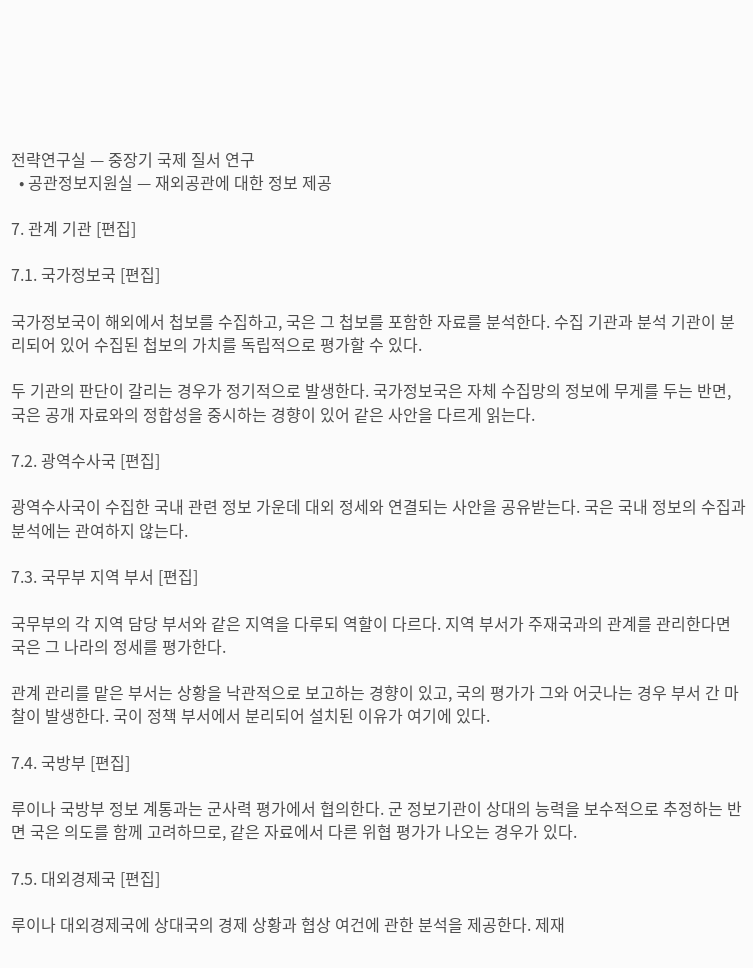전략연구실 — 중장기 국제 질서 연구
  • 공관정보지원실 — 재외공관에 대한 정보 제공

7. 관계 기관 [편집]

7.1. 국가정보국 [편집]

국가정보국이 해외에서 첩보를 수집하고, 국은 그 첩보를 포함한 자료를 분석한다. 수집 기관과 분석 기관이 분리되어 있어 수집된 첩보의 가치를 독립적으로 평가할 수 있다.

두 기관의 판단이 갈리는 경우가 정기적으로 발생한다. 국가정보국은 자체 수집망의 정보에 무게를 두는 반면, 국은 공개 자료와의 정합성을 중시하는 경향이 있어 같은 사안을 다르게 읽는다.

7.2. 광역수사국 [편집]

광역수사국이 수집한 국내 관련 정보 가운데 대외 정세와 연결되는 사안을 공유받는다. 국은 국내 정보의 수집과 분석에는 관여하지 않는다.

7.3. 국무부 지역 부서 [편집]

국무부의 각 지역 담당 부서와 같은 지역을 다루되 역할이 다르다. 지역 부서가 주재국과의 관계를 관리한다면 국은 그 나라의 정세를 평가한다.

관계 관리를 맡은 부서는 상황을 낙관적으로 보고하는 경향이 있고, 국의 평가가 그와 어긋나는 경우 부서 간 마찰이 발생한다. 국이 정책 부서에서 분리되어 설치된 이유가 여기에 있다.

7.4. 국방부 [편집]

루이나 국방부 정보 계통과는 군사력 평가에서 협의한다. 군 정보기관이 상대의 능력을 보수적으로 추정하는 반면 국은 의도를 함께 고려하므로, 같은 자료에서 다른 위협 평가가 나오는 경우가 있다.

7.5. 대외경제국 [편집]

루이나 대외경제국에 상대국의 경제 상황과 협상 여건에 관한 분석을 제공한다. 제재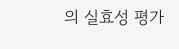의 실효성 평가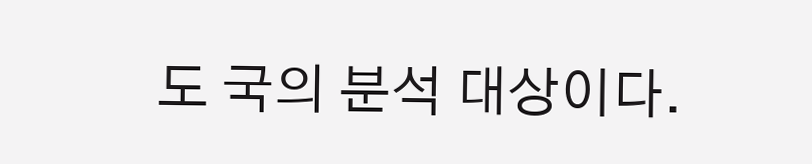도 국의 분석 대상이다.